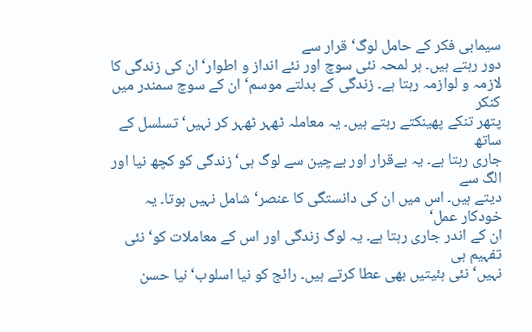سیمابی فکر کے حامل لوگ‘ قرار سے
دور رہتے ہیں۔ ہر لمحہ نئی سوچ اور نئے انداز و اطوار‘ ان کی زندگی کا
لازمہ و لوازمہ رہتا ہے۔ زندگی کے بدلتے موسم‘ ان کے سوچ سمندر میں کنکر
پتھر تنکے پھینکتے رہتے ہیں۔ یہ معاملہ ٹھہر ٹھہر کر نہیں‘ تسلسل کے ساتھ
جاری رہتا ہے۔ یہ بےقرار اور بےچین سے لوگ ہی‘ زندگی کو کچھ نیا اور الگ سے
دیتے ہیں۔ اس میں ان کی دانستگی کا عنصر‘ شامل نہیں ہوتا۔ یہ خودکار عمل‘
ان کے اندر جاری رہتا ہے۔ یہ لوگ زندگی اور اس کے معاملات کو‘ نئی تفہیم ہی
نہیں‘ نئی ہئیتیں بھی عطا کرتے ہیں۔ رائج کو نیا اسلوب‘ نیا حسن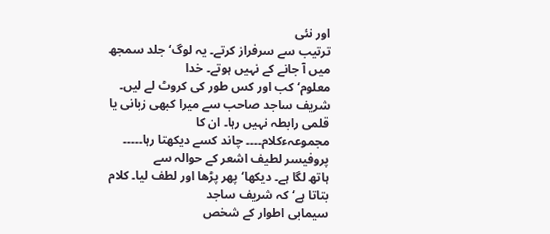اور نئی
ترتیب سے سرفراز کرتے۔ یہ لوگ‘ جلد سمجھ میں آ جانے کے نہیں ہوتے۔ خدا
معلوم‘ کب اور کس طور کی کروٹ لے لیں۔
شریف ساجد صاحب سے میرا کبھی زبانی یا قلمی رابطہ نہیں رہا۔ ان کا
مجموعہءکلام۔۔۔۔ چاند کسے دیکھتا رہا۔۔۔۔۔ پروفیسر لطیف اشعر کے حوالہ سے
ہاتھ لگا ہے۔ دیکھا‘ پھر پڑھا اور لطف لیا۔ کلام بتاتا ہے‘ کہ شریف ساجد
سیمابی اطوار کے شخص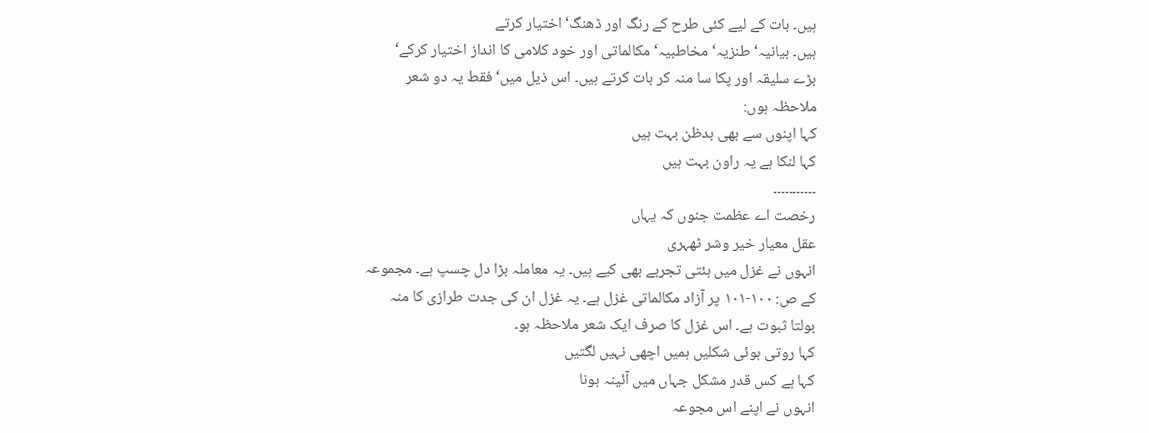ہیں۔ بات کے لیے کئی طرح کے رنگ اور ڈھنگ‘ اختیار کرتے
ہیں۔ بیانیہ‘ طنزیہ‘ مخاطبیہ‘ مکالماتی اور خود کلامی کا انداز اختیار کرکے‘
بڑے سلیقہ اور پکا سا منہ کر بات کرتے ہیں۔ اس ذیل میں‘ فقط یہ دو شعر
ملاحظہ ہوں:
کہا اپنوں سے بھی بدظن بہت ہیں
کہا لنکا ہے یہ راون بہت ہیں
۔۔۔۔۔۔۔۔۔۔۔
رخصت اے عظمت جنوں کہ یہاں
عقل معیار خیر وشر ٹھہری
انہوں نے غزل میں ہئتی تجربے بھی کیے ہیں۔ یہ معاملہ بڑا دل چسپ ہے۔ مجموعہ
کے ص: ١٠٠-١٠١ پر آزاد مکالماتی غزل ہے۔ یہ غزل ان کی جدت طرازی کا منہ
بولتا ثبوت ہے۔ اس غزل کا صرف ایک شعر ملاحظہ ہو۔
کہا روتی ہوئی شکلیں ہمیں اچھی نہیں لگتیں
کہا ہے کس قدر مشکل جہاں میں آئینہ ہونا
انہوں نے اپنے اس مجوعہ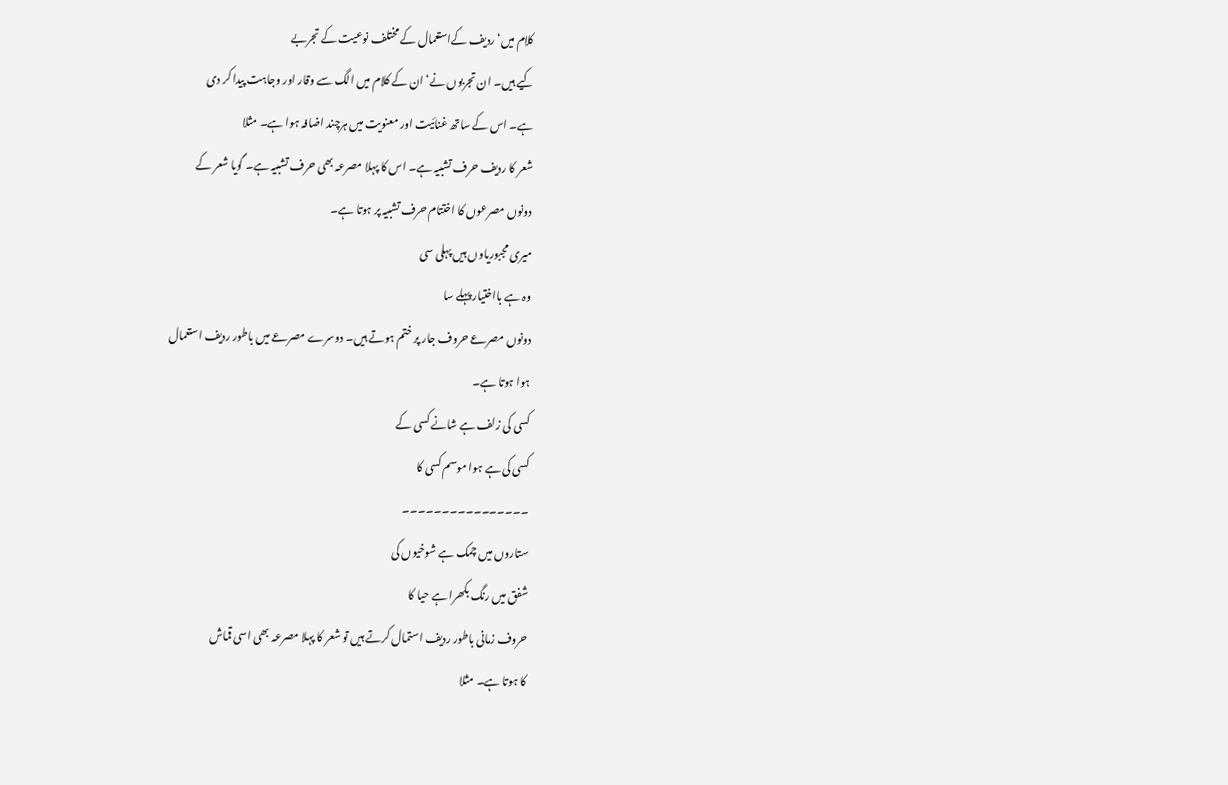کلام میں‘ ردیف کےاستعمال کے مختلف نوعیت کے تجربے
کیے ہیں۔ ان تجربوں نے‘ ان کے کلام میں الگ سے وقار اور وجاہت پیدا کر دی
ہے۔ اس کے ساتھ غنائیت اور معنویت میں ہرچند اضافہ ہوا ہے۔ مثلا
شعر کا ردیف حرف تشبیہ ہے۔ اس کا پہلا مصرعہ بھی حرف تشبیہ ہے۔ گویا شعر کے
دونوں مصرعوں کا اختتام حرف تشبیہ پر ہوتا ہے۔
میری مجبوریاوں ہیں پہلی سی
وہ ہے بااختیار پہلے سا
دونوں مصرعے حروف جار پر ختم ہوتے ہیں۔ دوسرے مصرعے میں باطور ردیف استعمال
ہوا ہوتا ہے۔
کسی کی زلف ہے شانے کسی کے
کسی کی ہے ہوا موسم کسی کا
۔۔۔۔۔۔۔۔۔۔۔۔۔۔۔۔
ستاروں میں چمک ہے شوخیوں کی
شفق میں رنگ بکھرا ہے حیا کا
حروف زمانی باطور ردیف استمال کرتے ہیں تو شعر کا پہلا مصرعہ بھی اسی قماش
کا ہوتا ہے۔ مثلا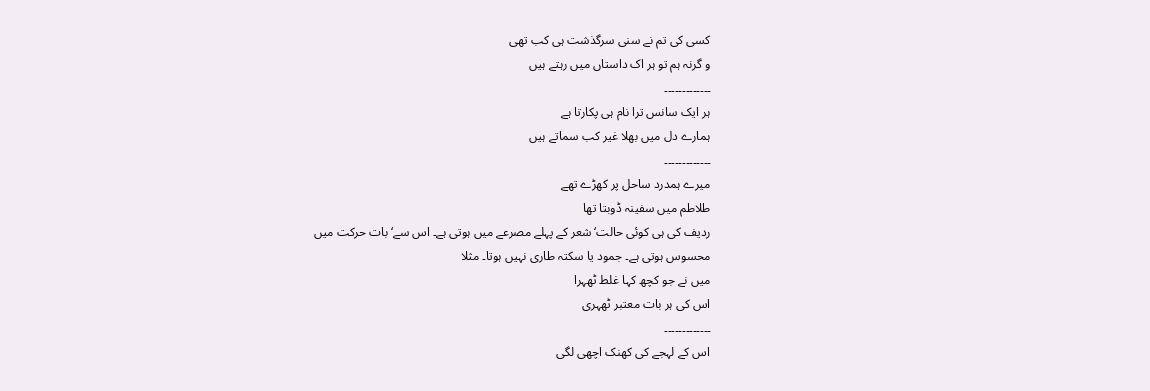کسی کی تم نے سنی سرگذشت ہی کب تھی
و گرنہ ہم تو ہر اک داستاں میں رہتے ہیں
۔۔۔۔۔۔۔۔۔۔۔۔۔
ہر ایک سانس ترا نام ہی پکارتا ہے
ہمارے دل میں بھلا غیر کب سماتے ہیں
۔۔۔۔۔۔۔۔۔۔۔۔۔
میرے ہمدرد ساحل پر کھڑے تھے
طلاطم میں سفینہ ڈوبتا تھا
ردیف کی ہی کوئی حالت‘ شعر کے پہلے مصرعے میں ہوتی ہے۔ اس سے‘ بات حرکت میں
محسوس ہوتی ہے۔ جمود یا سکتہ طاری نہیں ہوتا۔ مثلا
میں نے جو کچھ کہا غلط ٹھہرا
اس کی ہر بات معتبر ٹھہری
۔۔۔۔۔۔۔۔۔۔۔۔۔
اس کے لہجے کی کھنک اچھی لگی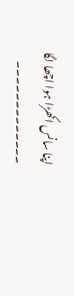اپنا سانس اکھڑا ہوا اچھا لگا
۔۔۔۔۔۔۔۔۔۔۔۔۔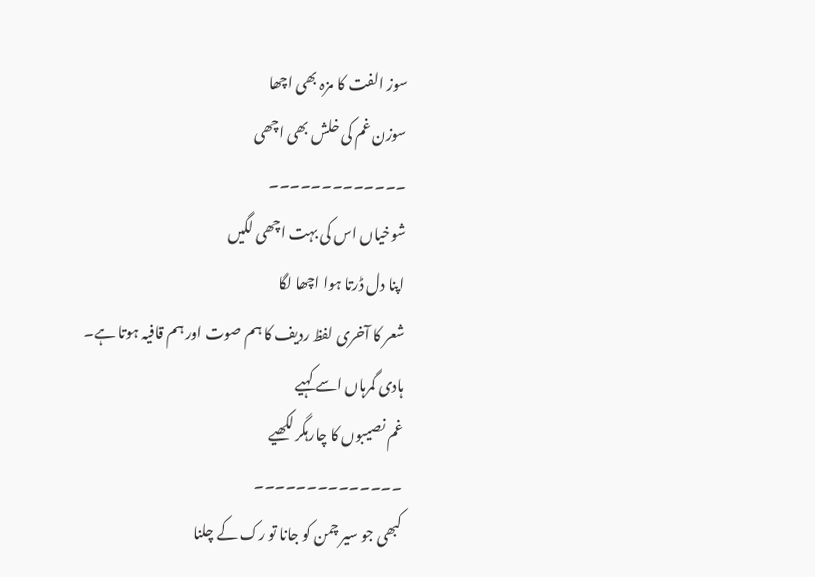سوز الفت کا مزہ بھی اچھا
سوزن غم کی خلش بھی اچھی
۔۔۔۔۔۔۔۔۔۔۔۔۔
شوخیاں اس کی بہت اچھی لگیں
اپنا دل ڈرتا ہوا اچھا لگا
شعر کا آخری لفظ ردیف کا ہم صوت اور ہم قافیہ ہوتا ہے۔
ہادی گمرہاں اسے کہیے
غم نصیبوں کا چارہگر لکھیے
۔۔۔۔۔۔۔۔۔۔۔۔۔۔
کبھی جو سیر چمن کو جانا تو رک کے چلنا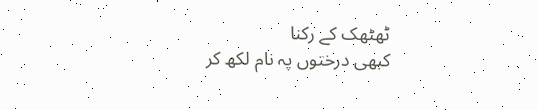ٹھٹھک کے رکنا
کبھی درختوں پہ نام لکھ کر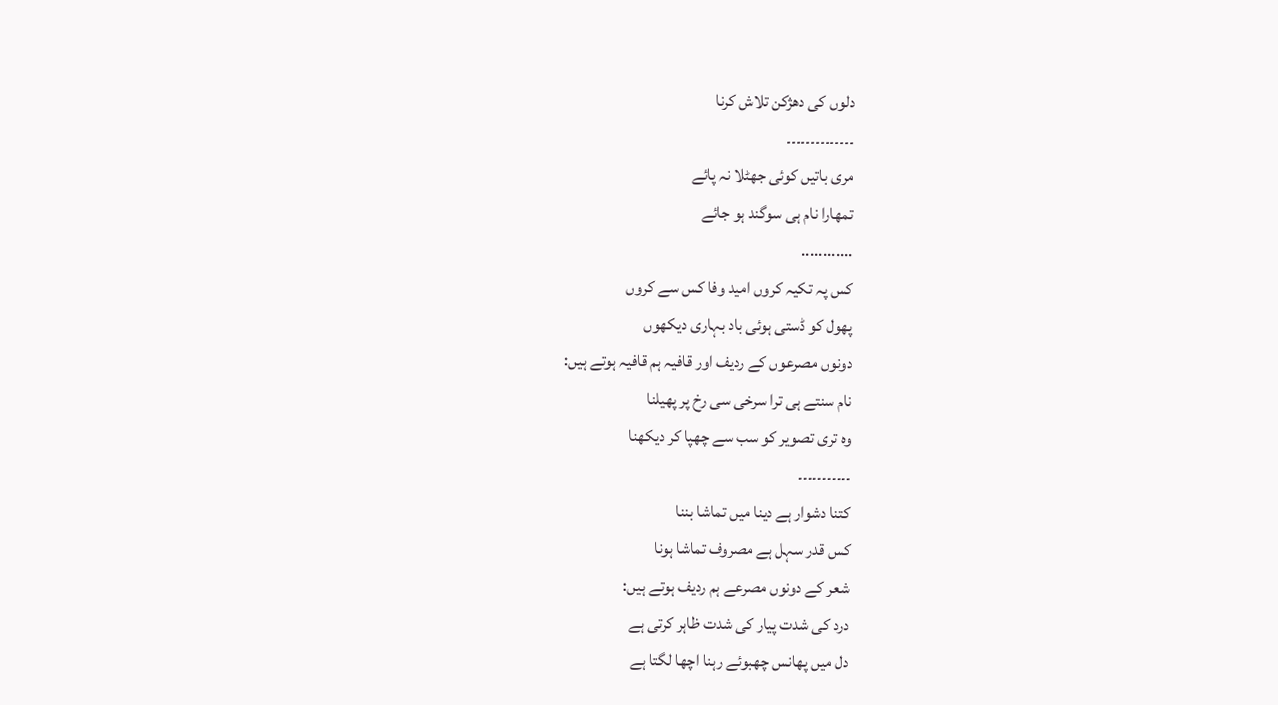دلوں کی دھژکن تلاش کرنا
۔۔۔۔۔۔۔۔۔۔۔۔۔۔
مری باتیں کوئی جھٹلا نہ پائے
تمھارا نام ہی سوگند ہو جائے
............
کس پہ تکیہ کروں امید وفا کس سے کروں
پھول کو ڈستی ہوئی باد بہاری دیکھوں
دونوں مصرعوں کے ردیف اور قافیہ ہم قافیہ ہوتے ہیں:
نام سنتے ہی ترا سرخی سی رخ پر پھیلنا
وہ تری تصویر کو سب سے چھپا کر دیکھنا
۔۔۔۔۔۔۔۔۔۔۔
کتنا دشوار ہے دینا میں تماشا بننا
کس قدر سہل ہے مصروف تماشا ہونا
شعر کے دونوں مصرعے ہم ردیف ہوتے ہیں:
درد کی شدت پیار کی شدت ظاہر کرتی ہے
دل میں پھانس چھبوئے رہنا اچھا لگتا ہے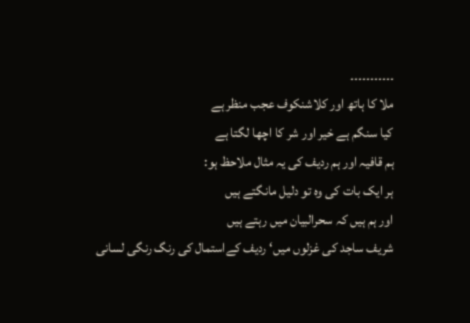۔۔۔۔۔۔۔۔۔۔۔
ملا کا ہاتھ اور کلاشنکوف عجب منظر ہے
کیا سنگم ہے خیر اور شر کا اچھا لگتا ہے
ہم قافیہ اور ہم ردیف کی یہ مثال ملاحظ ہو:
ہر ایک بات کی وہ تو دلیل مانگتے ہیں
اور ہم ہیں کہ سحرالبیان میں رہتے ہیں
شریف ساجد کی غزلوں میں‘ ردیف کےاستمال کی رنگ رنگی لسانی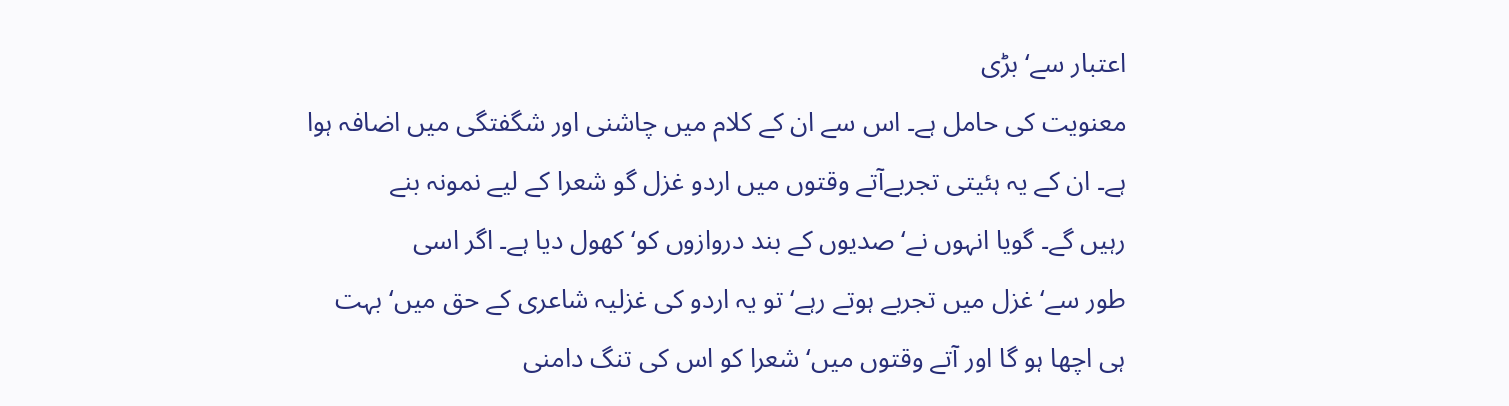اعتبار سے‘ بڑی
معنویت کی حامل ہے۔ اس سے ان کے کلام میں چاشنی اور شگفتگی میں اضافہ ہوا
ہے۔ ان کے یہ ہئیتی تجربےآتے وقتوں میں اردو غزل گو شعرا کے لیے نمونہ بنے
رہیں گے۔ گویا انہوں نے‘ صدیوں کے بند دروازوں کو‘ کھول دیا ہے۔ اگر اسی
طور سے‘ غزل میں تجربے ہوتے رہے‘ تو یہ اردو کی غزلیہ شاعری کے حق میں‘ بہت
ہی اچھا ہو گا اور آتے وقتوں میں‘ شعرا کو اس کی تنگ دامنی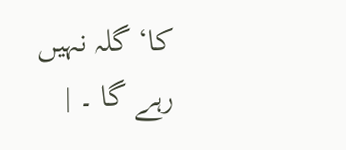کا‘ گلہ نہیں
رہے گا ۔ |